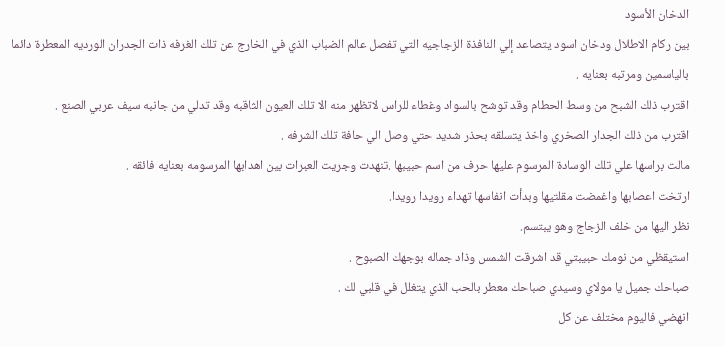الدخان الأسود
بين ركام الاطلال ودخان اسود يتصاعد إلي النافذة الزجاجيه التي تفصل عالم الضباب الذي في الخارج عن تلك الغرفه ذات الجدران الورديه المعطرة دائما بالياسمين ومرتبه بعنايه .
اقترب ذلك الشبح من وسط الحطام وقد توشح بالسواد وغطاء للراس لاتظهر منه الا تلك العيون الثاقبه وقد تدلي من جانبه سيف عربي الصنع .
اقترب من ذلك الجدار الصخري واخذ يتسلقه بحذر شديد حتي وصل الي حافة تلك الشرفه .
مالت براسها علي تلك الوسادة المرسوم عليها حرف من اسم حبيبها .تنهدت وجريت العبرات بين اهدابها المرسومه بعنايه فائقه .
ارتخت اعصابها واغمضت مقلتيها وبدأت انفاسها تهداء رويدا رويدا.
نظر اليها من خلف الزجاج وهو يبتسم.
استيقظي من نومك حبيبتي قد اشرقت الشمس وذاد جماله بوجهك الصبوح .
صباحك جميل يا مولاي وسيدي صباحك معطر بالحب الذي يتغلل في قلبي لك .
انهضي فاليوم مختلف عن كل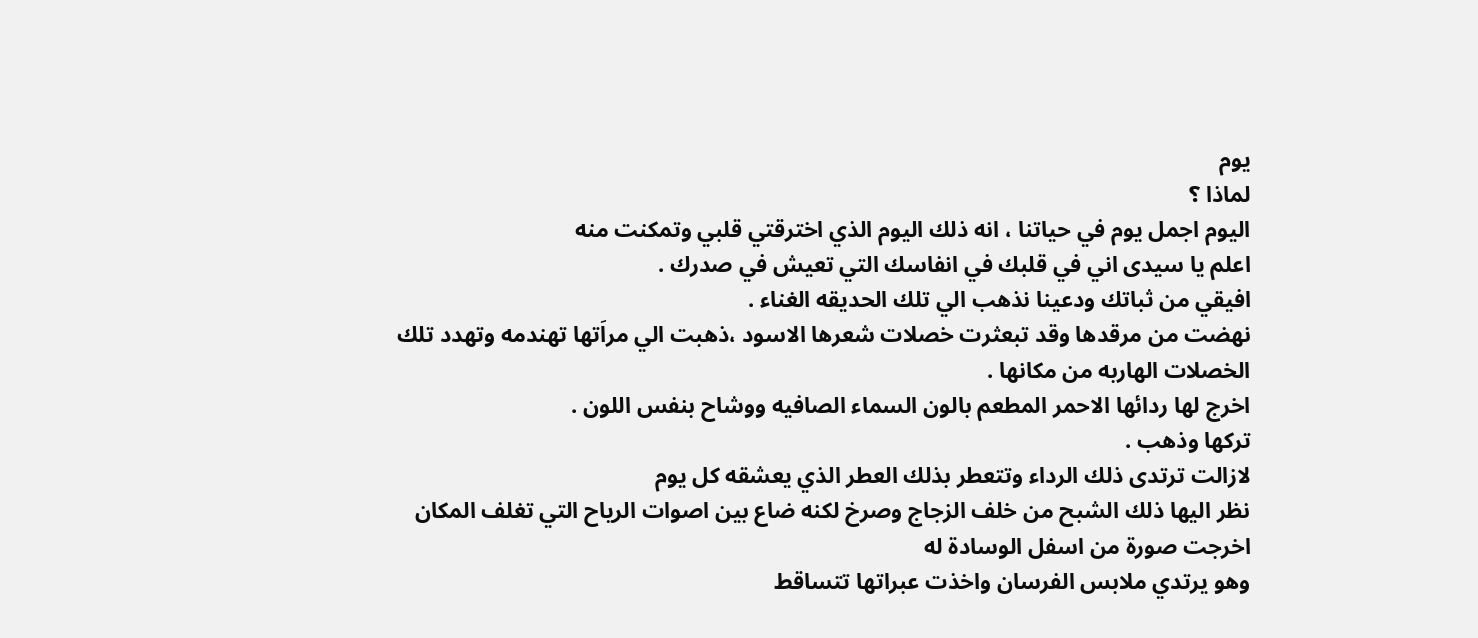يوم
لماذا ؟
اليوم اجمل يوم في حياتنا ، انه ذلك اليوم الذي اخترقتي قلبي وتمكنت منه
اعلم يا سيدى اني في قلبك في انفاسك التي تعيش في صدرك .
افيقي من ثباتك ودعينا نذهب الي تلك الحديقه الغناء .
نهضت من مرقدها وقد تبعثرت خصلات شعرها الاسود ،ذهبت الي مراَتها تهندمه وتهدد تلك الخصلات الهاربه من مكانها .
اخرج لها ردائها الاحمر المطعم بالون السماء الصافيه ووشاح بنفس اللون .
تركها وذهب .
لازالت ترتدى ذلك الرداء وتتعطر بذلك العطر الذي يعشقه كل يوم
نظر اليها ذلك الشبح من خلف الزجاج وصرخ لكنه ضاع بين اصوات الرياح التي تغلف المكان
اخرجت صورة من اسفل الوسادة له
وهو يرتدي ملابس الفرسان واخذت عبراتها تتساقط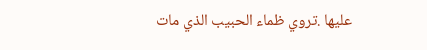عليها .تروي ظماء الحبيب الذي مات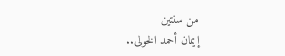من سنتين
إيمان أحمد الخولى..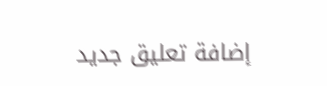إضافة تعليق جديد